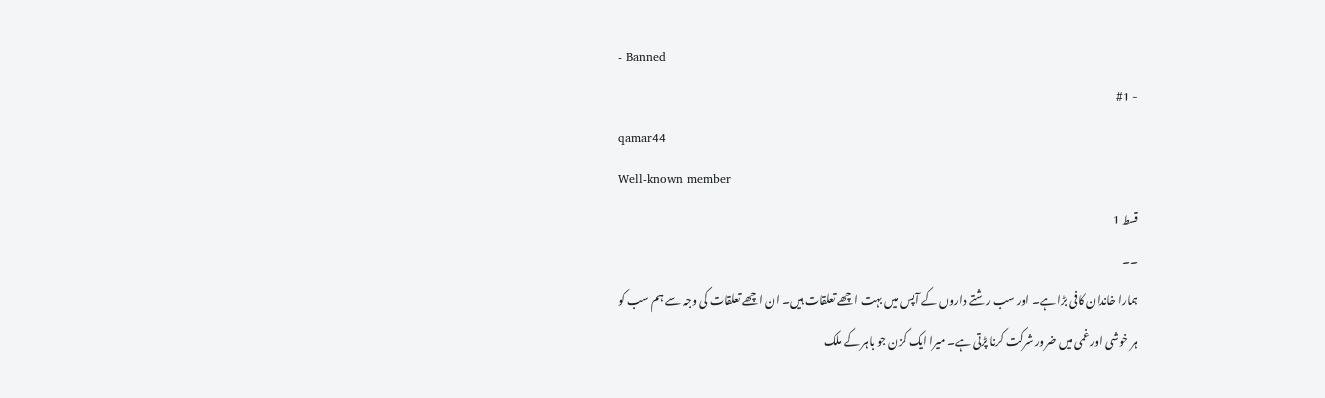- Banned
- #1
qamar44
Well-known member
قسط 1
۔۔
ہمارا خاندان کافی بڑا ہے۔ اور سب رشتے داروں کے آپس میں بہت اچھے تعلقات ہیں۔ ان اچھے تعلقات کی وجہ سے ہم سب کو
ہر خوشی اور غمی میں ضرور شرکت کرنا پڑتی ہے۔ میرا ایک کزن جو باہر کے ملک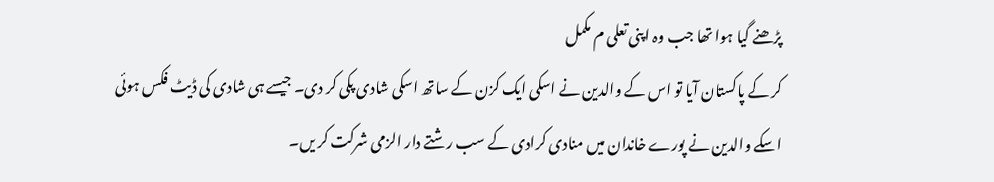پڑھنے گیا ہوا تھا جب وہ اپنی تعلی م مکمل
کر کے پاکستان آیا تو اس کے والدین نے اسکی ایک کزن کے ساتھ اسکی شادی پکی کر دی۔ جیسے ہی شادی کی ڈیٹ فکس ہوئی
اسکے والدین نے پورے خاندان میں منادی کرادی کے سب رشتے دار الزمی شرکت کر یں۔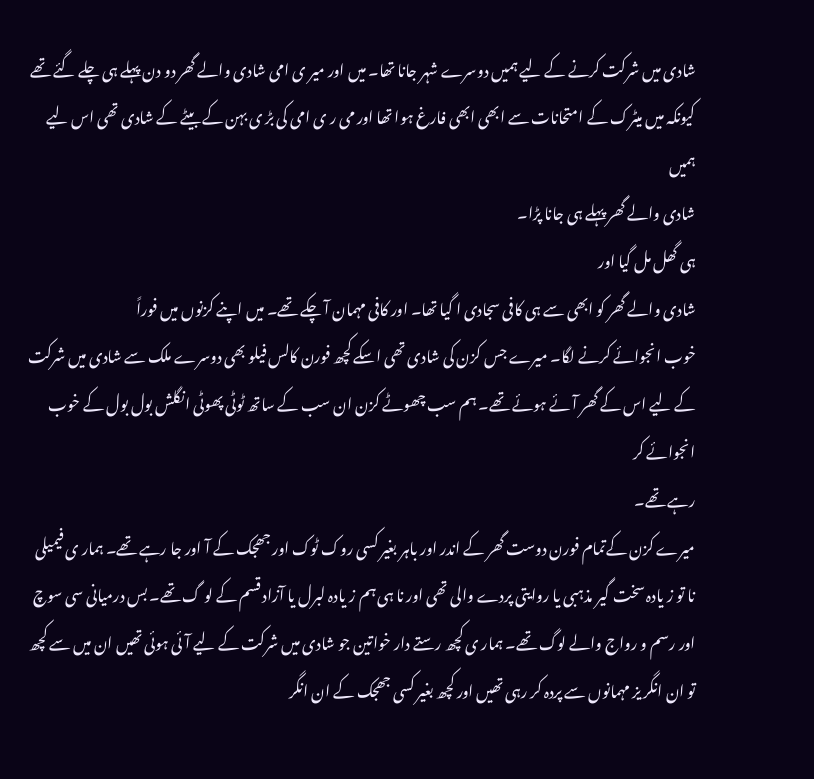شادی میں شرکت کرنے کے لیے ہمیں دوسرے شہر جانا تھا۔ میں اور میر ی امی شادی والے گھر دو دن پہلے ہی چلے گئے تھے
کیونکہ میں میٹرک کے امتحانات سے ابھی ابھی فارغ ہوا تھا اور می ر ی امی کی بڑ ی بہن کے بیٹے کے شادی تھی اس لیے ہمیں
شادی والے گھر پہلے ہی جانا پڑا۔
ہی گھل مل گیا اور
شادی والے گھر کو ابھی سے ہی کافی سجادی ا گیا تھا۔ اور کافی مہمان آ چکے تھے۔ میں اپنے کزنوں میں فوراً
خوب انجوائے کرنے لگا۔ میرے جس کزن کی شادی تھی اسکے کچھ فورن کالس فیلو بھی دوسرے ملک سے شادی میں شرکت
کے لیے اس کے گھر آئے ہوئے تھے۔ ہم سب چھوٹے کزن ان سب کے ساتھ ٹوٹی پھوٹی انگلش بول بول کے خوب انجوائے کر
رہے تھے۔
میرے کزن کےتمام فورن دوست گھر کے اندر اور باہر بغیر کسی روک ٹوک اور جھجک کے آ اور جا رہے تھے۔ ہمار ی فیمیلی
نا تو ز یادہ سخت گیر مذہبی یا روایتی پردے والی تھی اور نا ہی ہم ز یادہ لبرل یا آزاد قسم کے لو گ تھے۔ بس درمیانی سی سوچ
اور رسم و رواج والے لوگ تھے۔ ہمار ی کچھ رستے دار خواتین جو شادی میں شرکت کے لیے آئی ہوئی تھیں ان میں سے کچھ
تو ان انگر یز مہمانوں سے پردہ کر رہی تھیں اور کچھ بغیر کسی جھجک کے ان انگر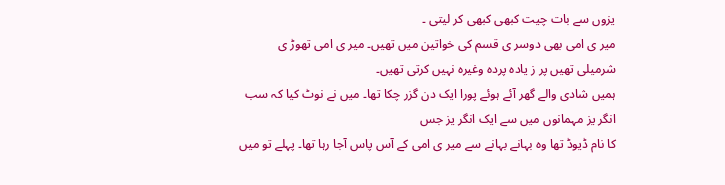یزوں سے بات چیت کبھی کبھی کر لیتی ۔
میر ی امی بھی دوسر ی قسم کی خواتین میں تھیں۔ میر ی امی تھوڑ ی شرمیلی تھیں پر ز یادہ پردہ وغیرہ نہیں کرتی تھیں۔
ہمیں شادی والے گھر آئے ہوئے پورا ایک دن گزر چکا تھا۔ میں نے نوٹ کیا کہ سب انگر یز مہمانوں میں سے ایک انگر یز جس
کا نام ڈیوڈ تھا وہ بہانے بہانے سے میر ی امی کے آس پاس آجا رہا تھا۔ پہلے تو میں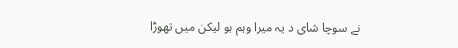نے سوچا شای د یہ میرا وہم ہو لیکن میں تھوڑا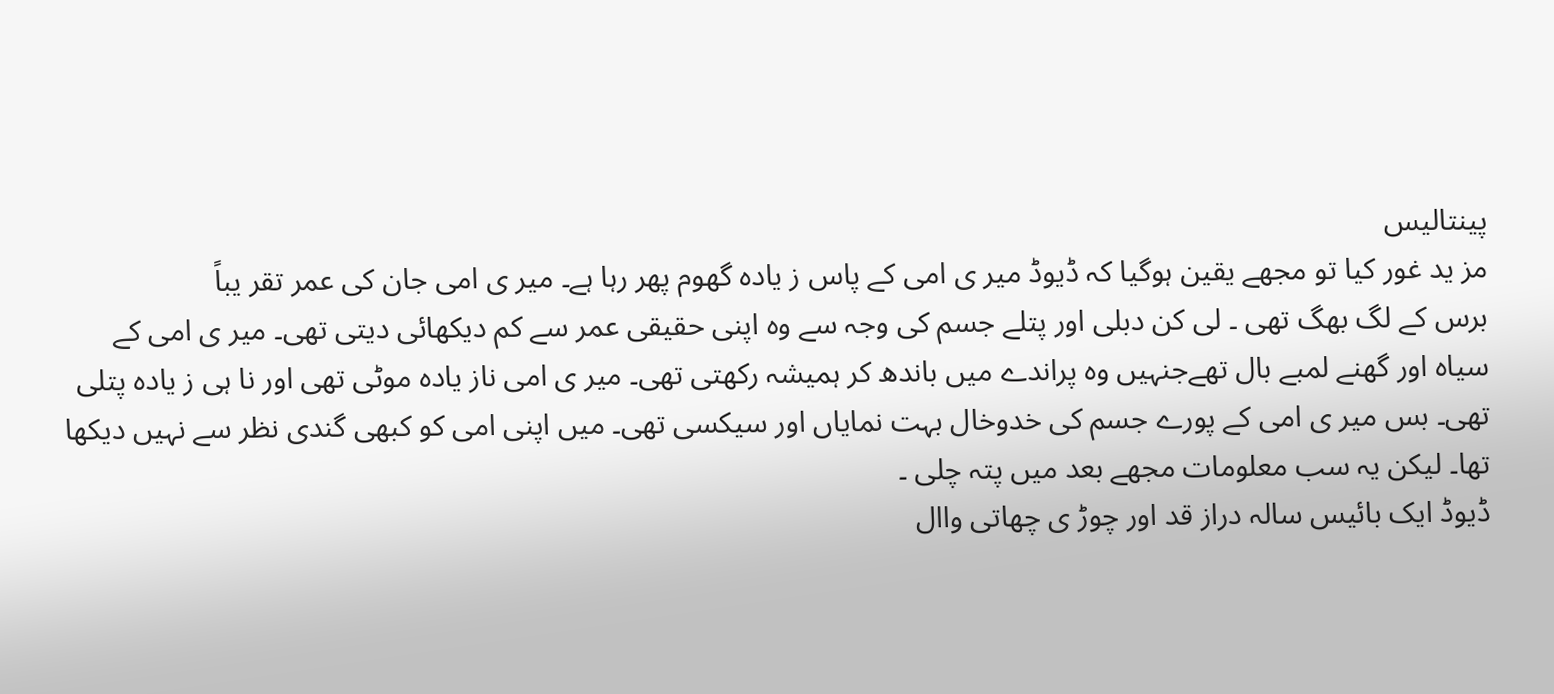پینتالیس
مز ید غور کیا تو مجھے یقین ہوگیا کہ ڈیوڈ میر ی امی کے پاس ز یادہ گھوم پھر رہا ہے۔ میر ی امی جان کی عمر تقر یباً
برس کے لگ بھگ تھی ۔ لی کن دبلی اور پتلے جسم کی وجہ سے وہ اپنی حقیقی عمر سے کم دیکھائی دیتی تھی۔ میر ی امی کے
سیاہ اور گھنے لمبے بال تھےجنہیں وہ پراندے میں باندھ کر ہمیشہ رکھتی تھی۔ میر ی امی ناز یادہ موٹی تھی اور نا ہی ز یادہ پتلی
تھی۔ بس میر ی امی کے پورے جسم کی خدوخال بہت نمایاں اور سیکسی تھی۔ میں اپنی امی کو کبھی گندی نظر سے نہیں دیکھا
تھا۔ لیکن یہ سب معلومات مجھے بعد میں پتہ چلی ۔
ڈیوڈ ایک بائیس سالہ دراز قد اور چوڑ ی چھاتی واال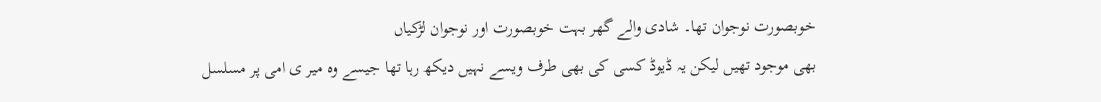خوبصورت نوجوان تھا۔ شادی والے گھر بہت خوبصورت اور نوجوان لڑکیاں
بھی موجود تھیں لیکن یہ ڈیوڈ کسی کی بھی طرف ویسے نہیں دیکھ رہا تھا جیسے وہ میر ی امی پر مسلسل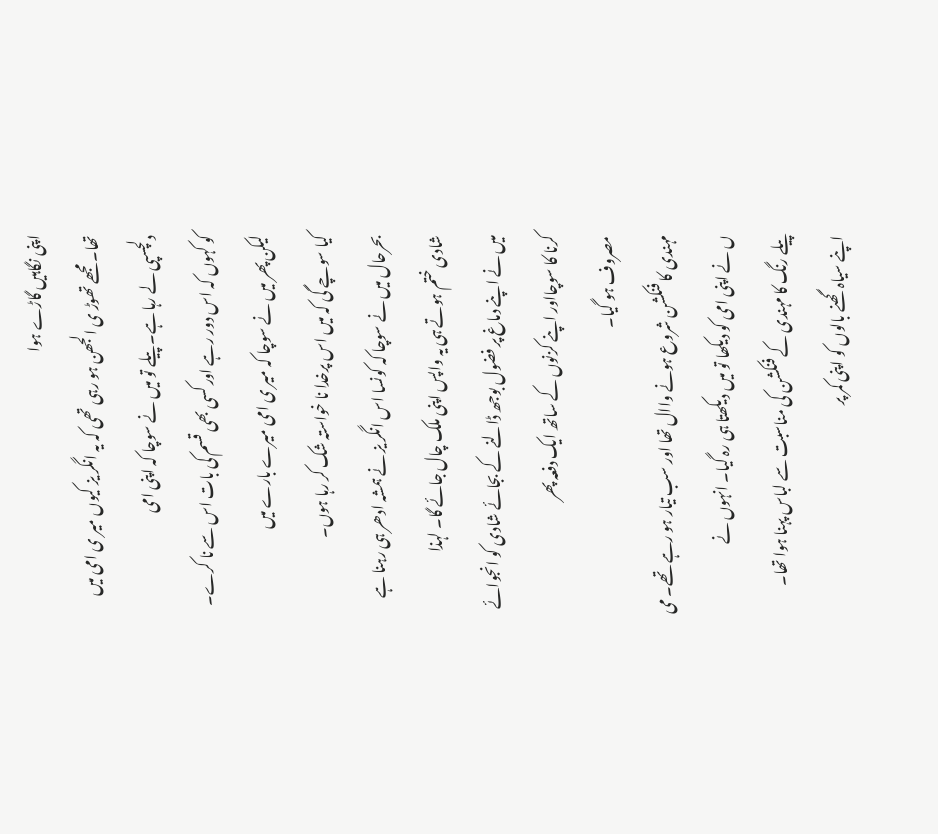اپنی نگاہیں گاڑے ہوا
تھا۔ مجھے تھوڑ ی الجھن ہو رہی تھی کہ یہ انگر یز کیوں میر ی امی میں دلچسپی لے رہا ہے۔ پیلے تو میں نے سوچا کہ اپنی امی
کو کہوں کہ اس دور رہے اور کسی بھی قسم کی بات اس سے نا کرے۔ لیکن پھر میں نے سوچا کہ میر ی امی میرے بارے میں
کیا سوچے گی کہ میں اس پرخدا نا خواستہ شک کر رہا ہوں۔
بحرحال میں نے سوچا کہ کونسا اس انگر یز نے ہمشہ ادھر ہی رہنا ہے شادی ختم ہوتے ہی یہ واپس اپنی ملک چال جائے گا۔ لہذا
میں نے اپنے دماغ پر فضول بوجھ ڈالنے کے بجائے شادی کو انجوائے کرنا کا سوچااور اپنے کزنوں کے ساتھ ایک دفعہ پھر
مصروف ہو گیا۔
مہندی کا فنکشن شروع ہونے واال تھا اور سب تیار ہو رہے تھے۔ می ں نے اپنی امی کو دیکھا تو میں دیکھتا ہی رہ گیا۔ انہوں نے
پیلے رنگ کا مہندی کے فنکشن کی مناسبت سے لباس پہنا ہوا تھا۔ اپنے سیاہ گھنے بالوں کو اپنی کمر پر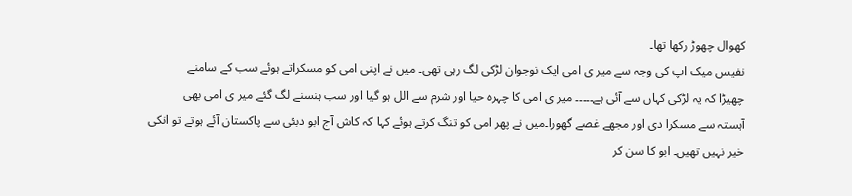کھوال چھوڑ رکھا تھا۔
نفیس میک اپ کی وجہ سے میر ی امی ایک نوجوان لڑکی لگ رہی تھی۔ میں نے اپنی امی کو مسکراتے ہوئے سب کے سامنے
چھیڑا کہ یہ لڑکی کہاں سے آئی ہے۔۔۔۔۔ میر ی امی کا چہرہ حیا اور شرم سے الل ہو گیا اور سب ہنسنے لگ گئے میر ی امی بھی
آہستہ سے مسکرا دی اور مجھے غصے گھورا۔میں نے پھر امی کو تنگ کرتے ہوئے کہا کہ کاش آج ابو دبئی سے پاکستان آئے ہوتے تو انکی خیر نہیں تھیں۔ ابو کا سن کر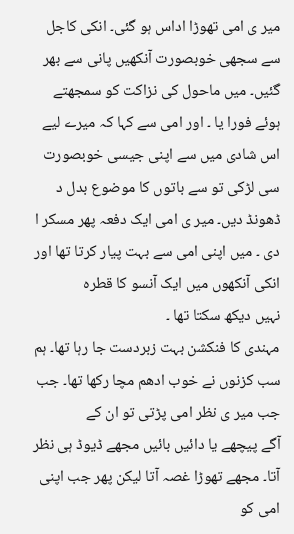میر ی امی تھوڑا اداس ہو گئی۔ انکی کاجل سے سجھی خوبصورت آنکھیں پانی سے بھر گئیں۔ میں ماحول کی نزاکت کو سمجھتے
ہوئے فورا یا ۔ اور امی سے کہا کہ میرے لیے اس شادی میں سے اپنی جیسی خوبصورت سی لڑکی تو سے باتوں کا موضوع بدل د
ڈھونڈ دیں۔ میر ی امی ایک دفعہ پھر مسکر ا دی ۔ میں اپنی امی سے بہت پیار کرتا تھا اور انکی آنکھوں میں ایک آنسو کا قطرہ
نہیں دیکھ سکتا تھا ۔
مہندی کا فنکشن بہت زبردست جا رہا تھا۔ ہم سب کزنوں نے خوب ادھم مچا رکھا تھا۔ جب جب میر ی نظر امی پڑتی تو ان کے
آگے پیچھے یا دائیں بائیں مجھے ڈیوڈ ہی نظر آتا۔ مجھے تھوڑا غصہ آتا لیکن پھر جب اپنی امی کو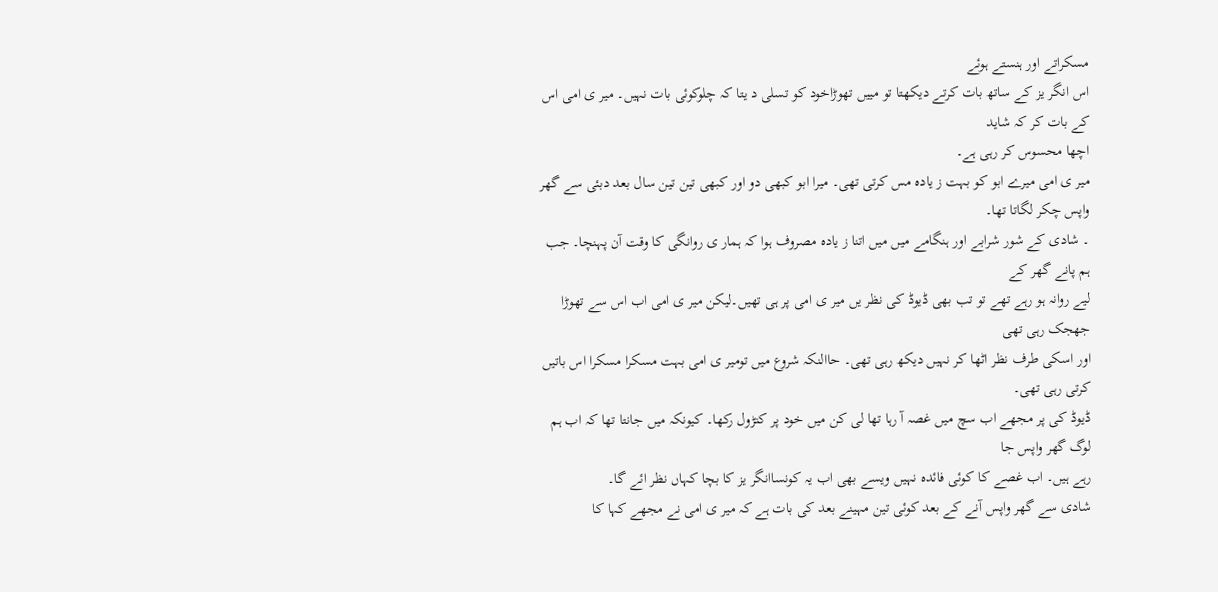مسکراتے اور ہنستے ہوئے
اس انگر یز کے ساتھ بات کرتے دیکھتا تو مییں تھوڑاخود کو تسلی د یتا کہ چلوکوئی بات نہیں۔ میر ی امی اس کے بات کر کہ شاید
اچھا محسوس کر رہی ہے۔
میر ی امی میرے ابو کو بہت ز یادہ مس کرتی تھی۔ میرا ابو کبھی دو اور کبھی تین تین سال بعد دبئی سے گھر واپس چکر لگاتا تھا۔
۔ شادی کے شور شرابے اور ہنگامے میں میں اتنا ز یادہ مصروف ہوا کہ ہمار ی روانگی کا وقت آن پہنچا۔ جب ہم پانے گھر کے
لیے روانہ ہو رہے تھے تو تب بھی ڈیوڈ کی نظر یں میر ی امی پر ہی تھیں۔لیکن میر ی امی اب اس سے تھوڑا جھجک رہی تھی
اور اسکی طرف نظر اٹھا کر نہیں دیکھ رہی تھی۔ حاالنکہ شروع میں تومیر ی امی بہت مسکرا مسکرا اس باتیں کرتی رہی تھی۔
ڈیوڈ کی پر مجھے اب سچ میں غصہ آ رہا تھا لی کن میں خود پر کنڑول رکھا۔ کیونکہ میں جانتا تھا کہ اب ہم لوگ گھر واپس جا
رہے ہیں۔ اب غصے کا کوئی فائدہ نہیں ویسے بھی اب یہ کونساانگر یز کا بچا کہاں نظر ائے گا۔
شادی سے گھر واپس آنے کے بعد کوئی تین مہینے بعد کی بات ہے کہ میر ی امی نے مجھے کہا کا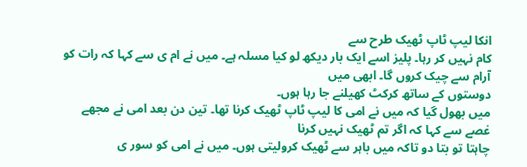انکا لیپ ٹاپ ٹھیک طرح سے
کام نہیں کر رہا۔ پلیز اسے ایک بار دیکھ لو کیا مسلہ ہے۔ میں نے ام ی سے کہا کہ رات کو آرام سے چیک کروں گا۔ ابھی میں
دوستوں کے ساتھ کرکٹ کھیلنے جا رہا ہوں۔
میں بھول گیا کہ میں نے امی کا لیپ ٹاپ ٹھیک کرنا تھا۔ تین دن بعد امی نے مجھے غصے سے کہا کہ اگر تم ٹھیک نہیں کرنا
چاہتا تو بتا دو تاکہ میں باہر سے ٹھیک کرولیتی ہوں۔ میں نے امی کو سور ی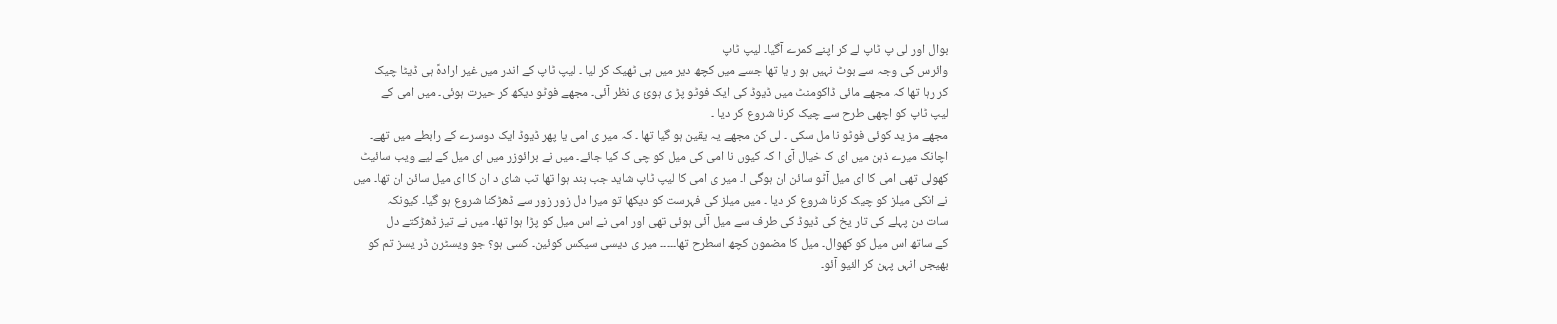بوال اور لی پ ٹاپ لے کر اپنے کمرے آگیا۔ لیپ ٹاپ
وائرس کی وجہ سے بوٹ نہیں ہو ر یا تھا جسے میں کچھ دیر میں ہی ٹھیک کر لیا ۔ لیپ ٹاپ کے اندر میں غیر ارادہً ہی ڈیٹا چیک
کر رہا تھا کہ مجھے مائی ڈاکومنٹ میں ڈیوڈ کی ایک فوٹو پڑ ی ہوئ ی نظر آئی۔ مجھے فوٹو دیکھ کر حیرت ہوئی۔ میں امی کے
لیپ ٹاپ کو اچھی طرح سے چیک کرنا شروع کر دیا ۔
مجھے مز ید کوئی فوٹو نا مل سکی ۔ لی کن مجھے یہ یقین ہو گیا تھا ۔ کہ میر ی امی یا پھر ڈیوڈ ایک دوسرے کے رابطے میں تھے۔
اچانک میرے ذہن میں ای ک خیال آی ا کہ کیوں نا امی کی میل کو چی ک کیا جائے۔ میں نے برائوزر میں ای میل کے لیے ویب سائیٹ
کھولی تھی امی کا ای میل آٹو سائن ان ہوگی ا۔ میر ی امی کا لیپ ٹاپ شاید جب بند ہوا تھا تب شای د ان کا ای میل سائن ان تھا۔ میں
نے انکی میلز کو چیک کرنا شروع کر دیا ۔ میں میلز کی فہرست کو دیکھا تو میرا دل زور زور سے ڈھڑکنا شروع ہو گیا۔ کیونکہ
سات دن پہلے کی تار یخ کی ڈیوڈ کی طرف سے میل آئی ہوئی تھی اور امی نے اس میل کو پڑا ہوا تھا۔ میں نے تیز ڈھڑکتے دل
کے ساتھ اس میل کو کھوال۔ میل کا مضمون کچھ اسطرح تھا۔۔۔۔۔ میر ی دیسی سیکس کوئین۔ کسی ہو؟ جو ویسٹرن ڈر یسز تم کو
بھیجں انہں پہن کر الئیو آئو۔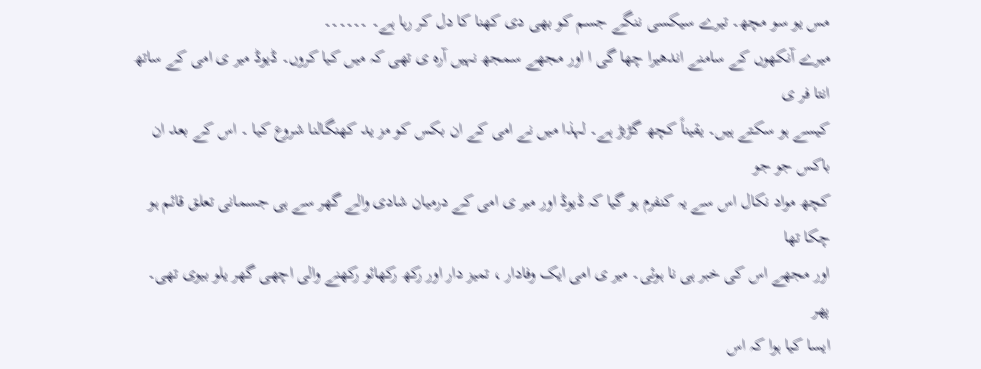مس یو سو مچھ۔ تیرے سیکسی ننگے جسم کو بھی دی کھنا کا دل کر رہا ہے۔ ۔۔۔۔۔۔
میرے آنکھوں کے سامنے اندھیرا چھا گی ا اور مجھے سمجھ نہیں آرہ ی تھی کہ میں کیا کروں۔ ڈیوڈ میر ی امی کے ساتھ انتا فر ی
کیسے ہو سکتے ہیں۔ یقیناً کچھ گڑبڑ ہے۔ لہذا میں نے امی کے ان بکس کو مز ید کھنگالنا شروع کیا ۔ اس کے بعد ان باکس جو جو
کچھ مواد نکال اس سے یہ کنفرم ہو گیا کہ ڈیوڈ اور میر ی امی کے درمیان شادی والے گھر سے ہی جسمانی تعلق قائم ہو چکا تھا
اور مجھے اس کی خبر ہی نا ہوئی۔ میر ی امی ایک وفادار ، تمیز دار اور رکھ رکھائو رکھنے والی اچھی گھر یلو بیوی تھی۔ پھر
ایسا کیا ہوا کہ اس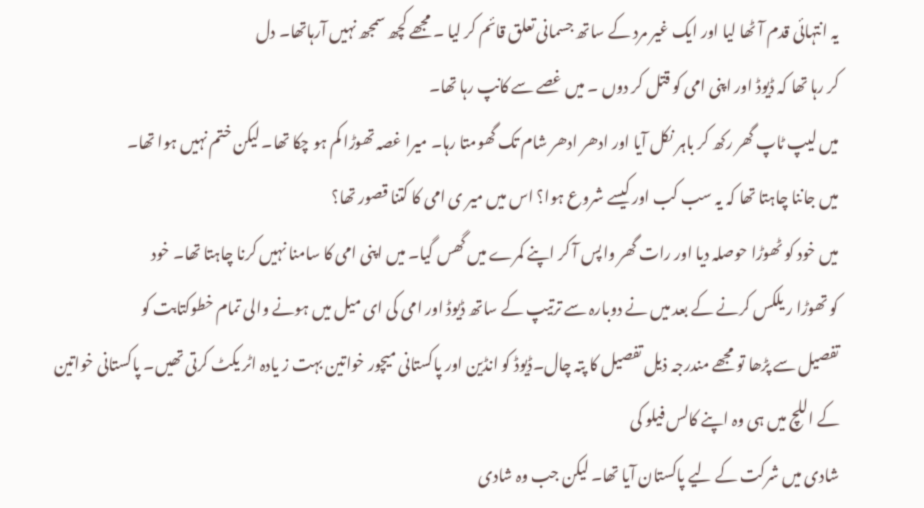یہ انتہائی قدم آٹھا لیا اور ایک غیر مرد کے ساتھ جسمانی تعلق قائم کر لیا ۔ مجھے کچھ سمجھ نہیں آرہاتھا۔ دل
کر رہا تھا کہ ڈیوڈ اور اپنی امی کو قتل کر دوں ۔ میں غصے سے کانپ رہا تھا۔
میں لیپ ٹاپ گھر رکھ کر باہر نکل آیا اور ادھر ادھر شام تک گھومتا رہا۔ میرا غصہ تھوڑا کم ہو چکا تھا۔ لیکن ختم نہیں ہوا تھا۔
میں جاننا چاہتا تھا کہ یہ سب کب اور کیسے شروع ہوا؟ اس میں میر ی امی کا کتنا قصور تھا؟
میں خود کو ٹھوڑا حوصلہ دیا اور رات گھر واپس آ کر اپنے کمرے میں گھس گیا۔ میں اپنی امی کا سامنا نہیں کرنا چاہتا تھا۔ خود
کو تھوڑا ر یلکس کرنے کے بعد میں نے دوبارہ سے ترتیپ کے ساتھ ڈیوڈ اور امی کی ای میل میں ہونے والی تمام خطوکتابت کو
تفصیل سے پڑھا تو مجھے مندرجہ ذیل تفصیل کا پتہ چال۔ڈیوڈ کو انڈین اور پاکستانی میچور خواتین بہت ز یادہ اٹر یکٹ کرتی تھیں۔ پاکستانی خواتین کے اللچ میں ہی وہ اپنے کالس فیلو کی
شادی میں شرکت کے لیے پاکستان آیا تھا۔ لیکن جب وہ شادی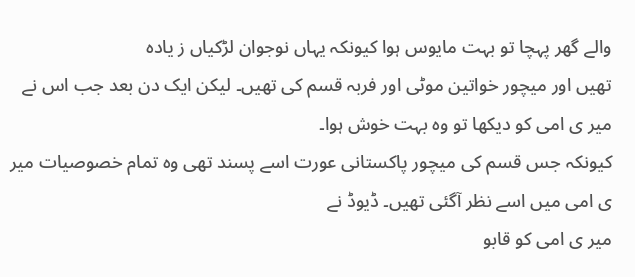والے گھر پہچا تو بہت مایوس ہوا کیونکہ یہاں نوجوان لڑکیاں ز یادہ
تھیں اور میچور خواتین موٹی اور فربہ قسم کی تھیں۔ لیکن ایک دن بعد جب اس نے میر ی امی کو دیکھا تو وہ بہت خوش ہوا۔
کیونکہ جس قسم کی میچور پاکستانی عورت اسے پسند تھی وہ تمام خصوصیات میر ی امی میں اسے نظر آگئی تھیں۔ ڈیوڈ نے
میر ی امی کو قابو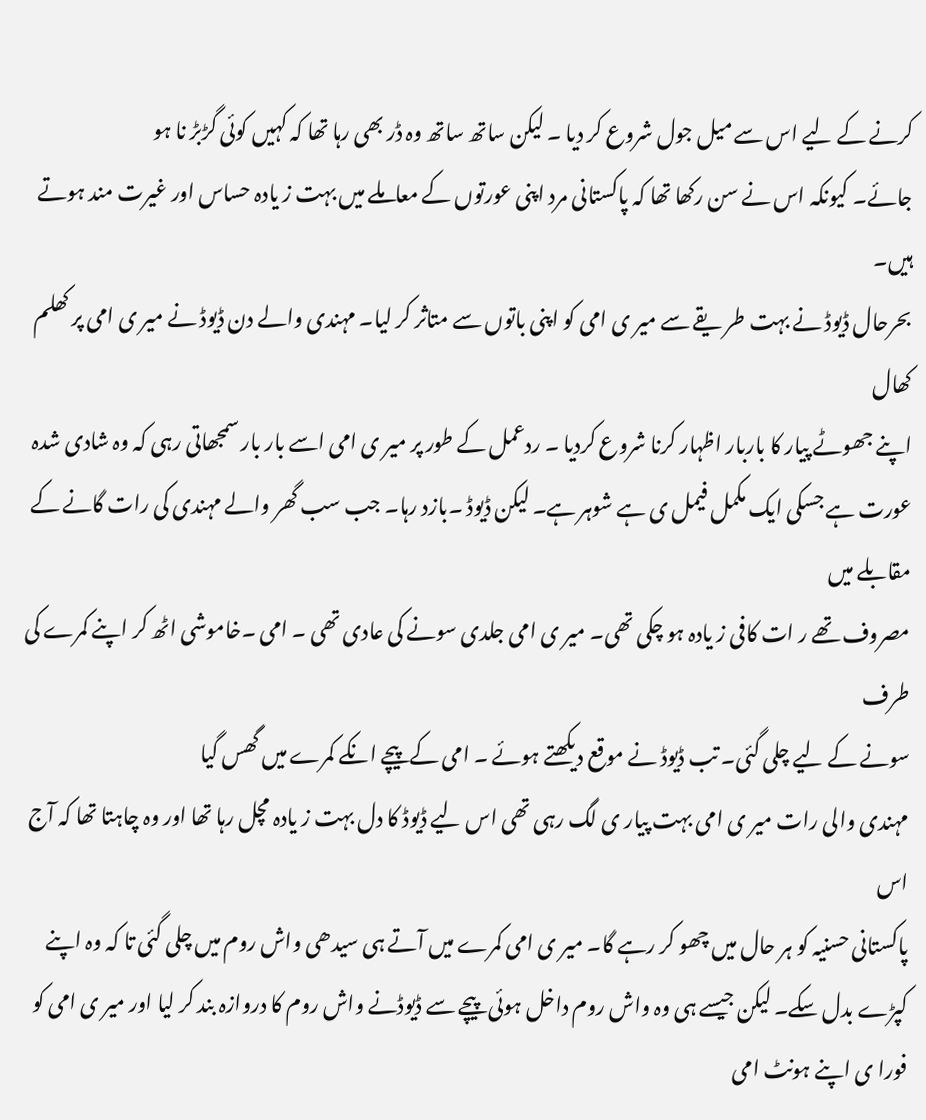کرنے کے لیے اس سے میل جول شروع کر دیا ۔ لیکن ساتھ ساتھ وہ ڈر بھی رہا تھا کہ کہیں کوئی گڑبڑ نا ہو
جائے۔ کیونکہ اس نے سن رکھا تھا کہ پاکستانی مرد اپنی عورتوں کے معاملے میں بہت ز یادہ حساس اور غیرت مند ہوتے ہیں۔
بحرحال ڈیوڈ نے بہت طر یقے سے میر ی امی کو اپنی باتوں سے متاثر کر لیا۔ مہندی والے دن ڈیوڈ نے میر ی امی پر کھلم کھال
اپنے جھوٹے پیار کا باربار اظہار کرنا شروع کردیا ۔ ردعمل کے طور پر میر ی امی اسے بار بار سمجھاتی رہی کہ وہ شادی شدہ
عورت ہے جسکی ایک مکمل فیمل ی ہے شوہر ہے۔ لیکن ڈیوڈ ۔بازد رہا۔ جب سب گھر والے مہندی کی رات گانے کے مقابلے میں
مصروف تھے ر ات کافی ز یادہ ہو چکی تھی۔ میر ی امی جلدی سونے کی عادی تھی ۔ امی ۔خاموشی اٹھ کر اپنے کمرے کی طرف
سونے کے لیے چلی گئی۔ تب ڈیوڈ نے موقع دیکھتے ہوئے ۔ امی کےپیچے انکے کمرے میں گھس گیا
مہندی والی رات میر ی امی بہت پیار ی لگ رہی تھی اس لیے ڈیوڈ کا دل بہت ز یادہ مچل رہا تھا اور وہ چاہتا تھا کہ آج اس
پاکستانی حسنیہ کو ہر حال میں چھو کر رہے گا۔ میر ی امی کمرے میں آتے ہی سیدھی واش روم میں چلی گئی تا کہ وہ اپنے
کپڑے بدل سکے۔ لیکن جیسے ہی وہ واش روم داخل ہوئی پیچے سے ڈیوڈنے واش روم کا دروازہ بند کر لیا اور میر ی امی کو
فورا ی اپنے ہونٹ امی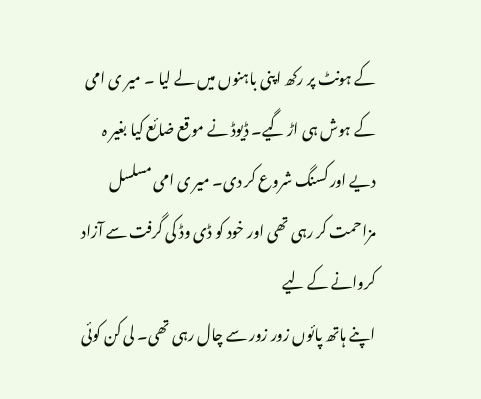کے ہونٹ پر رکھ اپنی باہنوں میں لے لیا ۔ میر ی امی کے ہوش ہی اڑ گیے۔ ڈیوڈ نے موقع ضائع کیا بغیر ہ
دیے اور کسنگ شروع کر دی۔ میر ی امی مسلسل مزاحمت کر رہی تھی اور خود کو ڈی وڈ کی گرفت سے آزاد کروانے کے لیے
اپنے ہاتھ پائوں زور زور سے چال رہی تھی۔ لی کن کوئی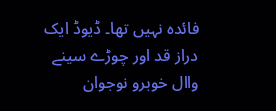فائدہ نہیں تھا۔ ڈیوڈ ایک دراز قد اور چوڑے سینے واال خوبرو نوجوان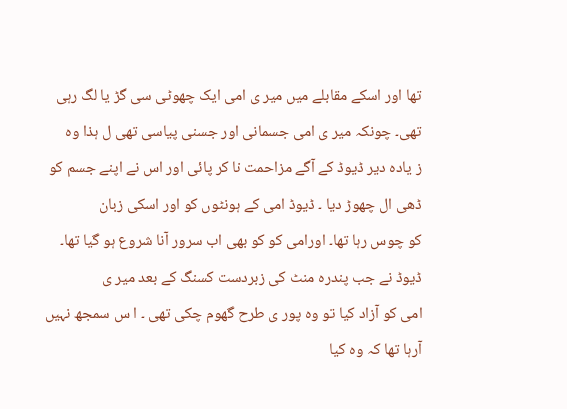تھا اور اسکے مقابلے میں میر ی امی ایک چھوٹی سی گڑ یا لگ رہی تھی۔ چونکہ میر ی امی جسمانی اور جسنی پیاسی تھی ل ہذا وہ
ز یادہ دیر ڈیوڈ کے آگے مزاحمت نا کر پائی اور اس نے اپنے جسم کو ڈھی ال چھوڑ دیا ۔ ڈیوڈ امی کے ہونٹوں کو اور اسکی زبان
کو چوس رہا تھا۔ اورامی کو کو بھی اب سرور آنا شروع ہو گیا تھا۔ ڈیوڈ نے جب پندرہ منٹ کی زبردست کسنگ کے بعد میر ی
امی کو آزاد کیا تو وہ پور ی طرح گھوم چکی تھی ۔ ا س سمجھ نہیں آرہا تھا کہ وہ کیا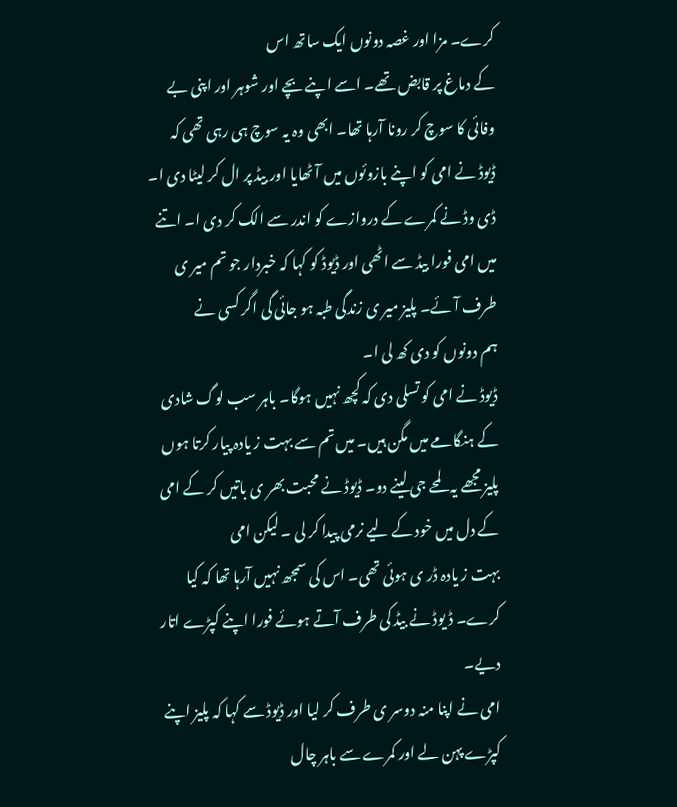کرے۔ مزا اور غصہ دونوں ایک ساتھ اس
کے دماغ پر قابض تھے۔ اسے اپنے بچے اور شوہر اور اپنی بے وفائی کا سوچ کر رونا آرہا تھا۔ ابھی وہ یہ سوچ ہی رہی تھی کہ
ڈیوڈ نے امی کو اپنے بازوئوں میں آٹھایا اور بیڈ پر ال کر لیٹا دی ا۔ ڈی وڈ نے کمرے کے دروازے کو اندر سے الک کر دی ا۔ اتنے
میں امی فورا بیڈ سے اٹھی اور ڈیوڈ کو کہا کہ خبردار جو تم میر ی طرف آئے۔ پلیز میر ی زندگی طبہ ہو جائی گی اگر کسی نے
ہم دونوں کو دی کھ لی ا۔
ڈیوڈ نے امی کو تسلی دی کہ کچھ نہیں ہوگا۔ باہر سب لوگ شادی کے ہنگامے میں مگن ہیں۔ میں تم سے بہت ز یادہ پیار کرتا ہوں
پلیز مجھے یہ لمحے جی لینے دو۔ ڈیوڈ نے محبت بھر ی باتیں کر کے امی کے دل میں خود کے لیے نرمی پیدا کر لی ۔ لیکن امی
بہت ز یادہ ڈر ی ہوئی تھی۔ اس کی سمجھ نہیں آرہا تھا کہ کیا کرے۔ ڈ یوڈ نے بیڈ کی طرف آتے ہوئے فورا اپنے کپڑے اتار دیے۔
امی نے اپنا منہ دوسر ی طرف کر لیا اور ڈیوڈ سے کہا کہ پلیز اپنے کپڑے پہن لے اور کمرے سے باہر چال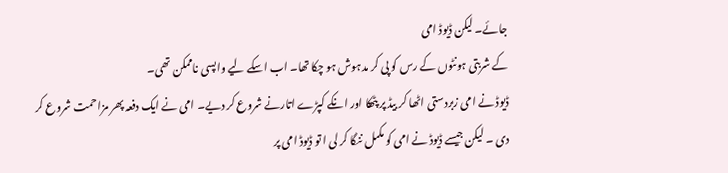جائے۔ لیکن ڈیوڈ امی
کے شربتی ہونٹوں کے رس کو پی کر مدہوش ہو چکا تھا۔ اب اسکے لیے واپسی ناممکن تھی۔
ڈیوڈ نے امی زبردستی اٹھا کر بیڈ پر پٹھکا اور انکے کپڑے اتارنے شروع کر دیے۔ امی نے ایک دفعہ پھر مزاحمت شروع کر
دی ۔ لیکن جیسے ڈیوڈ نے امی کو مکمل ننگا کر لی ا تو ڈیوڈ امی پر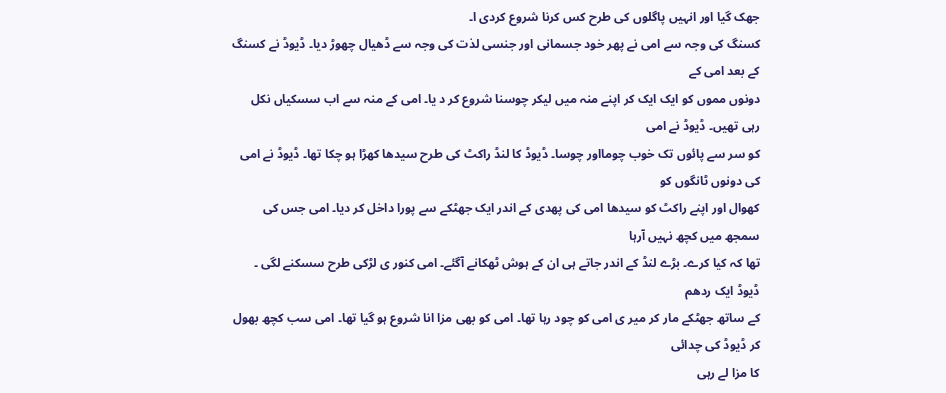جھک گیا اور انہیں پاگلوں کی طرح کس کرنا شروع کردی ا۔
کسنگ کی وجہ سے امی نے پھر خود جسمانی اور جنسی لذت کی وجہ سے ڈھیال چھوڑ دیا۔ ڈیوڈ نے کسنگ کے بعد امی کے
دونوں مموں کو ایک ایک کر اپنے منہ میں لیکر چوسنا شروع کر د یا۔ امی کے منہ سے اب سسکیاں نکل رہی تھیں۔ ڈیوڈ نے امی
کو سر سے پائوں تک خوب چومااور چوسا۔ ڈیوڈ کا لنڈ راکٹ کی طرح سیدھا کھڑا ہو چکا تھا۔ ڈیوڈ نے امی کی دونوں ٹانگوں کو
کھوال اور اپنے راکٹ کو سیدھا امی کی پھدی کے اندر ایک جھٹکے سے پورا داخل کر دیا۔ امی جس کی سمجھ میں کچھ نہیں آرہا
تھا کہ کیا کرے۔ بڑے لنڈ کے اندر جاتے ہی ان کے ہوش ٹھکانے آگئے۔ امی کنور ی لڑکی طرح سسکنے لگی ۔ ڈیوڈ ایک ردھم
کے ساتھ جھٹکے مار کر میر ی امی کو چود رہا تھا۔ امی کو بھی مزا انا شروع ہو گیا تھا۔ امی سب کچھ بھول کر ڈیوڈ کی چدائی
کا مزا لے رہی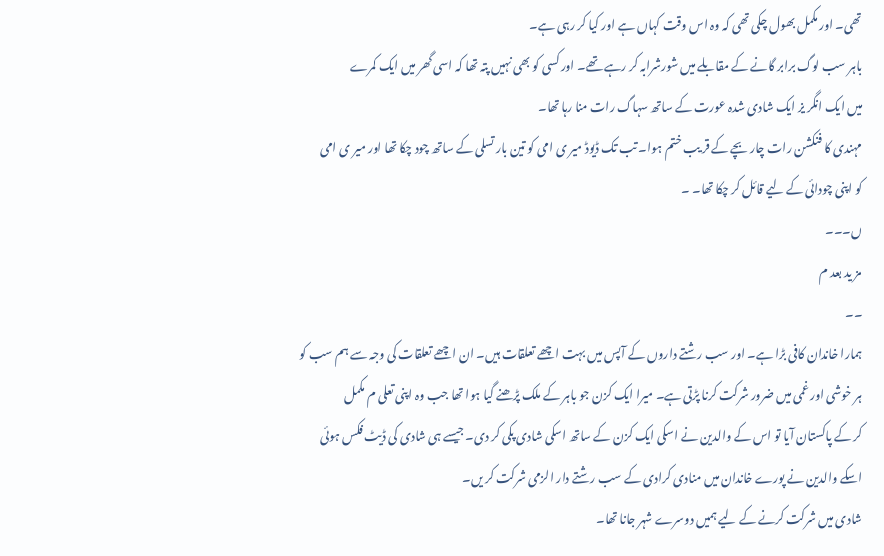تھی۔ اور مکمل بھول چکی تھی کہ وہ اس وقت کہاں ہے اور کیا کر رہی ہے۔
باہر سب لوگ برابر گانے کے مقابلے میں شورشرابہ کر رہے تھے۔ اور کسی کو بھی نہیں پتہ تھا کہ اسی گھر میں ایک کمرے
میں ایک انگر یز ایک شادی شدہ عورت کے ساتھ سہاگ رات منا رہا تھا۔
مہندی کا فنکشن رات چار بچے کے قر یب ختم ہوا۔ تب تک ڈیوڈ میر ی امی کو تین بار تسلی کے ساتھ چود چکا تھا اور میر ی امی
کو اپنی چودائی کے لیے قائل کر چکا تھا۔ ۔
ں۔۔۔
مز ید بعد م
۔۔
ہمارا خاندان کافی بڑا ہے۔ اور سب رشتے داروں کے آپس میں بہت اچھے تعلقات ہیں۔ ان اچھے تعلقات کی وجہ سے ہم سب کو
ہر خوشی اور غمی میں ضرور شرکت کرنا پڑتی ہے۔ میرا ایک کزن جو باہر کے ملک پڑھنے گیا ہوا تھا جب وہ اپنی تعلی م مکمل
کر کے پاکستان آیا تو اس کے والدین نے اسکی ایک کزن کے ساتھ اسکی شادی پکی کر دی۔ جیسے ہی شادی کی ڈیٹ فکس ہوئی
اسکے والدین نے پورے خاندان میں منادی کرادی کے سب رشتے دار الزمی شرکت کر یں۔
شادی میں شرکت کرنے کے لیے ہمیں دوسرے شہر جانا تھا۔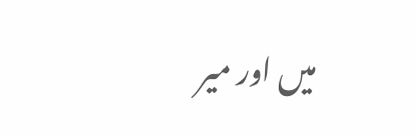میں اور میر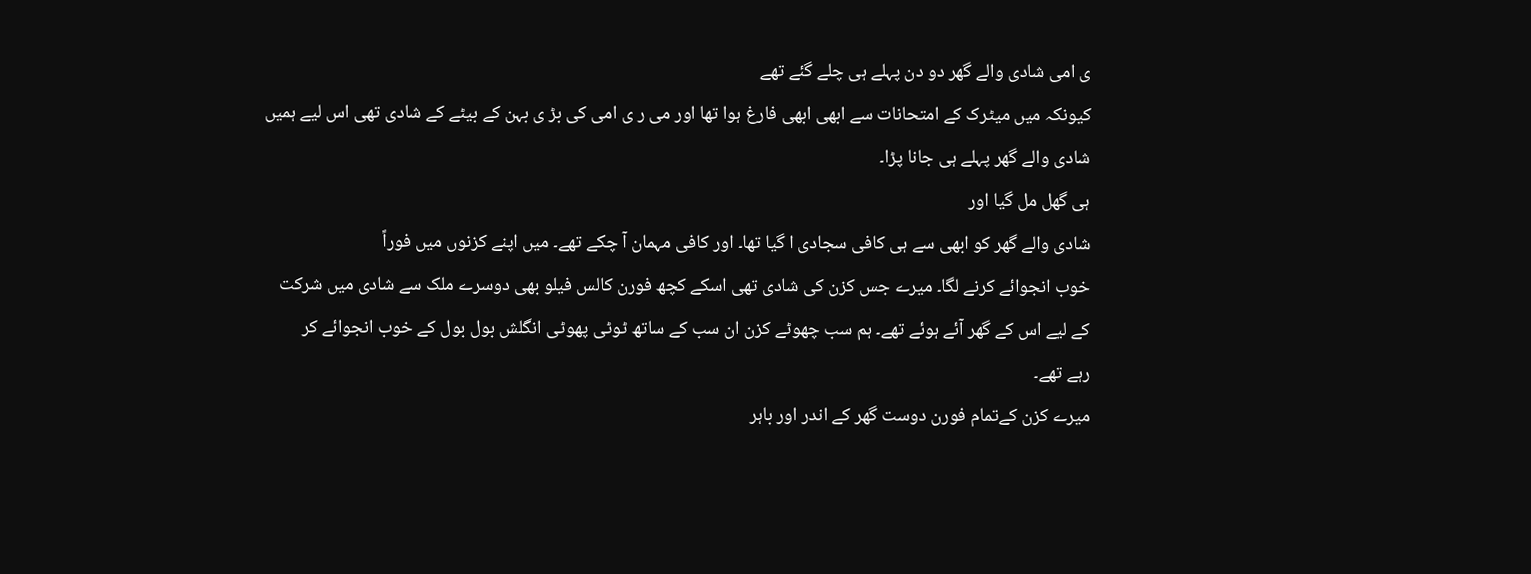ی امی شادی والے گھر دو دن پہلے ہی چلے گئے تھے
کیونکہ میں میٹرک کے امتحانات سے ابھی ابھی فارغ ہوا تھا اور می ر ی امی کی بڑ ی بہن کے بیٹے کے شادی تھی اس لیے ہمیں
شادی والے گھر پہلے ہی جانا پڑا۔
ہی گھل مل گیا اور
شادی والے گھر کو ابھی سے ہی کافی سجادی ا گیا تھا۔ اور کافی مہمان آ چکے تھے۔ میں اپنے کزنوں میں فوراً
خوب انجوائے کرنے لگا۔ میرے جس کزن کی شادی تھی اسکے کچھ فورن کالس فیلو بھی دوسرے ملک سے شادی میں شرکت
کے لیے اس کے گھر آئے ہوئے تھے۔ ہم سب چھوٹے کزن ان سب کے ساتھ ٹوٹی پھوٹی انگلش بول بول کے خوب انجوائے کر
رہے تھے۔
میرے کزن کےتمام فورن دوست گھر کے اندر اور باہر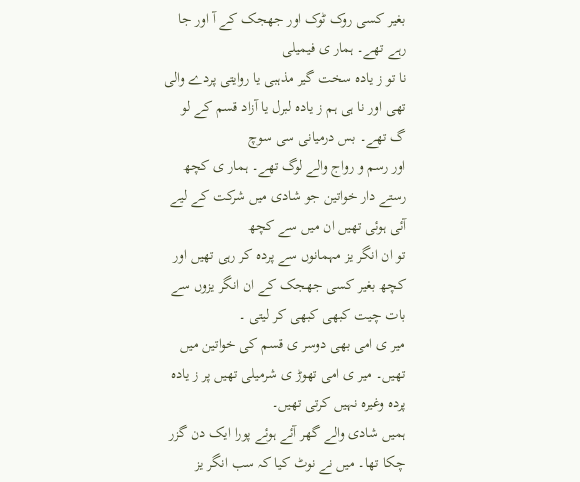بغیر کسی روک ٹوک اور جھجک کے آ اور جا رہے تھے۔ ہمار ی فیمیلی
نا تو ز یادہ سخت گیر مذہبی یا روایتی پردے والی تھی اور نا ہی ہم ز یادہ لبرل یا آزاد قسم کے لو گ تھے۔ بس درمیانی سی سوچ
اور رسم و رواج والے لوگ تھے۔ ہمار ی کچھ رستے دار خواتین جو شادی میں شرکت کے لیے آئی ہوئی تھیں ان میں سے کچھ
تو ان انگر یز مہمانوں سے پردہ کر رہی تھیں اور کچھ بغیر کسی جھجک کے ان انگر یزوں سے بات چیت کبھی کبھی کر لیتی ۔
میر ی امی بھی دوسر ی قسم کی خواتین میں تھیں۔ میر ی امی تھوڑ ی شرمیلی تھیں پر ز یادہ پردہ وغیرہ نہیں کرتی تھیں۔
ہمیں شادی والے گھر آئے ہوئے پورا ایک دن گزر چکا تھا۔ میں نے نوٹ کیا کہ سب انگر یز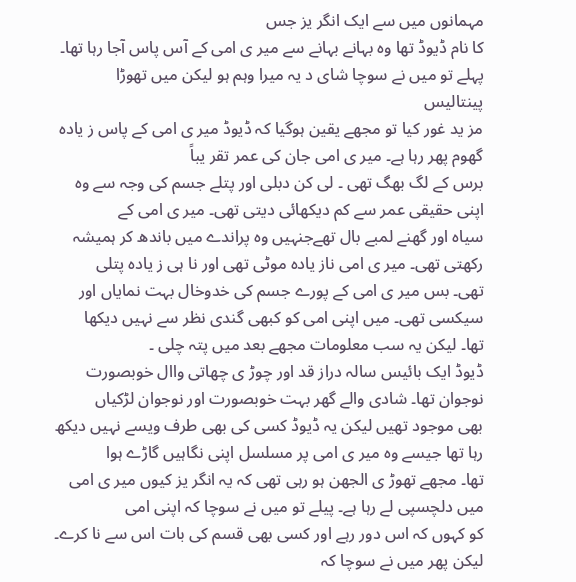مہمانوں میں سے ایک انگر یز جس
کا نام ڈیوڈ تھا وہ بہانے بہانے سے میر ی امی کے آس پاس آجا رہا تھا۔ پہلے تو میں نے سوچا شای د یہ میرا وہم ہو لیکن میں تھوڑا
پینتالیس
مز ید غور کیا تو مجھے یقین ہوگیا کہ ڈیوڈ میر ی امی کے پاس ز یادہ گھوم پھر رہا ہے۔ میر ی امی جان کی عمر تقر یباً
برس کے لگ بھگ تھی ۔ لی کن دبلی اور پتلے جسم کی وجہ سے وہ اپنی حقیقی عمر سے کم دیکھائی دیتی تھی۔ میر ی امی کے
سیاہ اور گھنے لمبے بال تھےجنہیں وہ پراندے میں باندھ کر ہمیشہ رکھتی تھی۔ میر ی امی ناز یادہ موٹی تھی اور نا ہی ز یادہ پتلی
تھی۔ بس میر ی امی کے پورے جسم کی خدوخال بہت نمایاں اور سیکسی تھی۔ میں اپنی امی کو کبھی گندی نظر سے نہیں دیکھا
تھا۔ لیکن یہ سب معلومات مجھے بعد میں پتہ چلی ۔
ڈیوڈ ایک بائیس سالہ دراز قد اور چوڑ ی چھاتی واال خوبصورت نوجوان تھا۔ شادی والے گھر بہت خوبصورت اور نوجوان لڑکیاں
بھی موجود تھیں لیکن یہ ڈیوڈ کسی کی بھی طرف ویسے نہیں دیکھ رہا تھا جیسے وہ میر ی امی پر مسلسل اپنی نگاہیں گاڑے ہوا
تھا۔ مجھے تھوڑ ی الجھن ہو رہی تھی کہ یہ انگر یز کیوں میر ی امی میں دلچسپی لے رہا ہے۔ پیلے تو میں نے سوچا کہ اپنی امی
کو کہوں کہ اس دور رہے اور کسی بھی قسم کی بات اس سے نا کرے۔ لیکن پھر میں نے سوچا کہ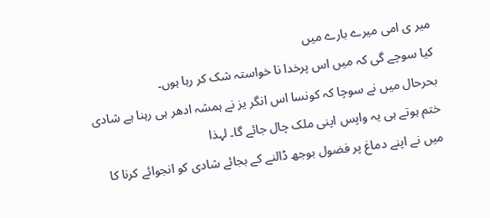میر ی امی میرے بارے میں
کیا سوچے گی کہ میں اس پرخدا نا خواستہ شک کر رہا ہوں۔
بحرحال میں نے سوچا کہ کونسا اس انگر یز نے ہمشہ ادھر ہی رہنا ہے شادی ختم ہوتے ہی یہ واپس اپنی ملک چال جائے گا۔ لہذا
میں نے اپنے دماغ پر فضول بوجھ ڈالنے کے بجائے شادی کو انجوائے کرنا کا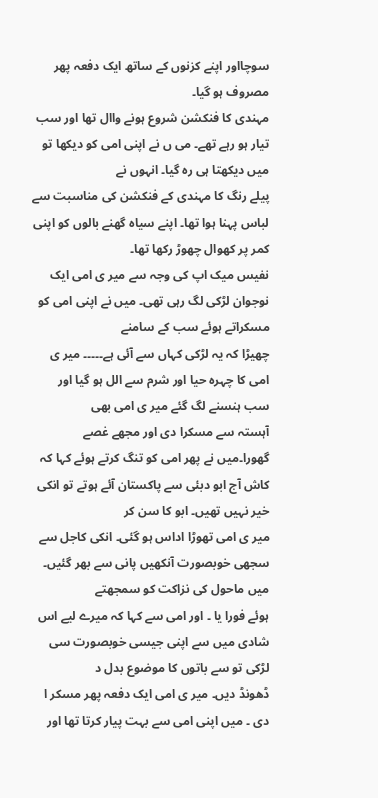سوچااور اپنے کزنوں کے ساتھ ایک دفعہ پھر
مصروف ہو گیا۔
مہندی کا فنکشن شروع ہونے واال تھا اور سب تیار ہو رہے تھے۔ می ں نے اپنی امی کو دیکھا تو میں دیکھتا ہی رہ گیا۔ انہوں نے
پیلے رنگ کا مہندی کے فنکشن کی مناسبت سے لباس پہنا ہوا تھا۔ اپنے سیاہ گھنے بالوں کو اپنی کمر پر کھوال چھوڑ رکھا تھا۔
نفیس میک اپ کی وجہ سے میر ی امی ایک نوجوان لڑکی لگ رہی تھی۔ میں نے اپنی امی کو مسکراتے ہوئے سب کے سامنے
چھیڑا کہ یہ لڑکی کہاں سے آئی ہے۔۔۔۔۔ میر ی امی کا چہرہ حیا اور شرم سے الل ہو گیا اور سب ہنسنے لگ گئے میر ی امی بھی
آہستہ سے مسکرا دی اور مجھے غصے گھورا۔میں نے پھر امی کو تنگ کرتے ہوئے کہا کہ کاش آج ابو دبئی سے پاکستان آئے ہوتے تو انکی خیر نہیں تھیں۔ ابو کا سن کر
میر ی امی تھوڑا اداس ہو گئی۔ انکی کاجل سے سجھی خوبصورت آنکھیں پانی سے بھر گئیں۔ میں ماحول کی نزاکت کو سمجھتے
ہوئے فورا یا ۔ اور امی سے کہا کہ میرے لیے اس شادی میں سے اپنی جیسی خوبصورت سی لڑکی تو سے باتوں کا موضوع بدل د
ڈھونڈ دیں۔ میر ی امی ایک دفعہ پھر مسکر ا دی ۔ میں اپنی امی سے بہت پیار کرتا تھا اور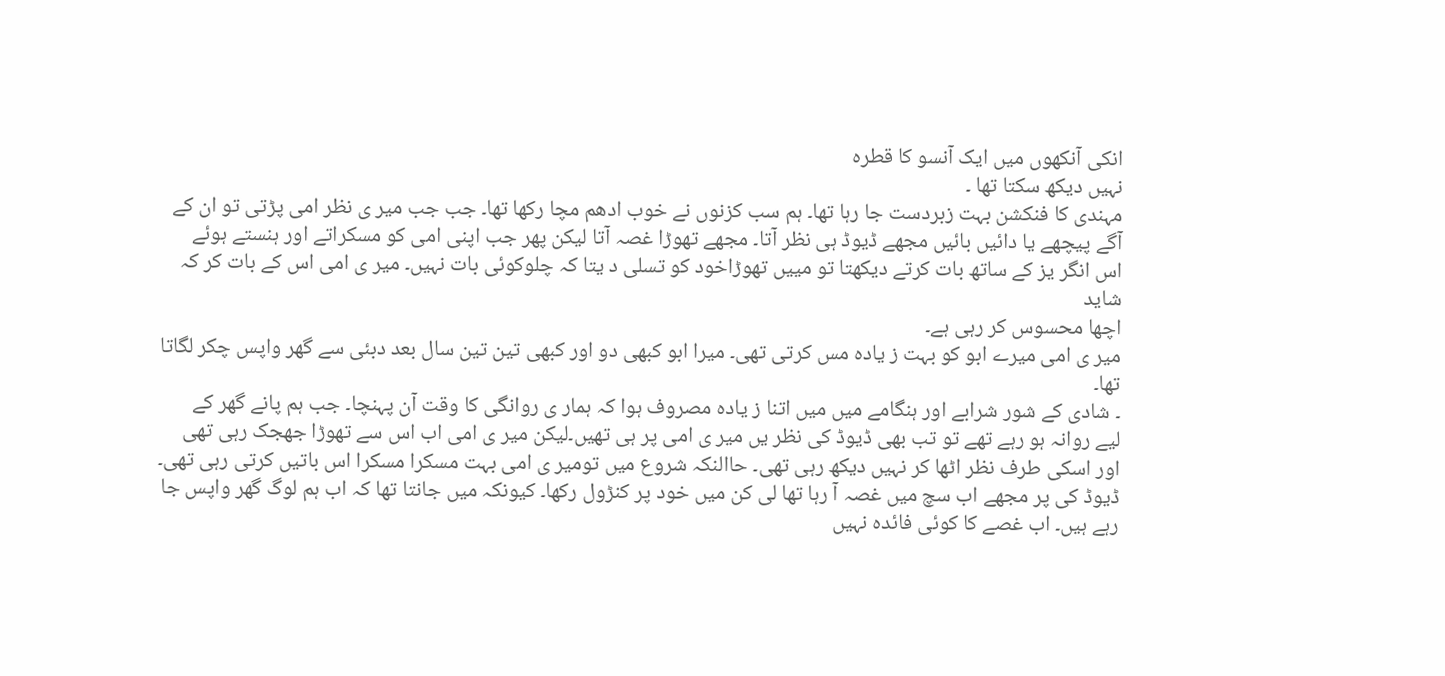انکی آنکھوں میں ایک آنسو کا قطرہ
نہیں دیکھ سکتا تھا ۔
مہندی کا فنکشن بہت زبردست جا رہا تھا۔ ہم سب کزنوں نے خوب ادھم مچا رکھا تھا۔ جب جب میر ی نظر امی پڑتی تو ان کے
آگے پیچھے یا دائیں بائیں مجھے ڈیوڈ ہی نظر آتا۔ مجھے تھوڑا غصہ آتا لیکن پھر جب اپنی امی کو مسکراتے اور ہنستے ہوئے
اس انگر یز کے ساتھ بات کرتے دیکھتا تو مییں تھوڑاخود کو تسلی د یتا کہ چلوکوئی بات نہیں۔ میر ی امی اس کے بات کر کہ شاید
اچھا محسوس کر رہی ہے۔
میر ی امی میرے ابو کو بہت ز یادہ مس کرتی تھی۔ میرا ابو کبھی دو اور کبھی تین تین سال بعد دبئی سے گھر واپس چکر لگاتا تھا۔
۔ شادی کے شور شرابے اور ہنگامے میں میں اتنا ز یادہ مصروف ہوا کہ ہمار ی روانگی کا وقت آن پہنچا۔ جب ہم پانے گھر کے
لیے روانہ ہو رہے تھے تو تب بھی ڈیوڈ کی نظر یں میر ی امی پر ہی تھیں۔لیکن میر ی امی اب اس سے تھوڑا جھجک رہی تھی
اور اسکی طرف نظر اٹھا کر نہیں دیکھ رہی تھی۔ حاالنکہ شروع میں تومیر ی امی بہت مسکرا مسکرا اس باتیں کرتی رہی تھی۔
ڈیوڈ کی پر مجھے اب سچ میں غصہ آ رہا تھا لی کن میں خود پر کنڑول رکھا۔ کیونکہ میں جانتا تھا کہ اب ہم لوگ گھر واپس جا
رہے ہیں۔ اب غصے کا کوئی فائدہ نہیں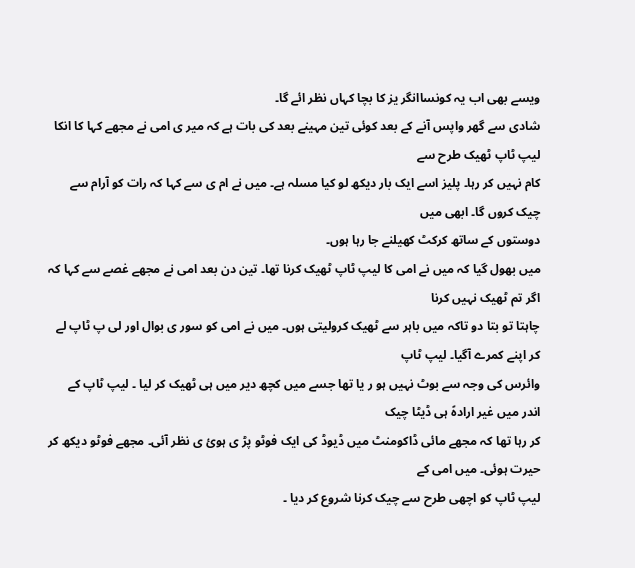ویسے بھی اب یہ کونساانگر یز کا بچا کہاں نظر ائے گا۔
شادی سے گھر واپس آنے کے بعد کوئی تین مہینے بعد کی بات ہے کہ میر ی امی نے مجھے کہا کا انکا لیپ ٹاپ ٹھیک طرح سے
کام نہیں کر رہا۔ پلیز اسے ایک بار دیکھ لو کیا مسلہ ہے۔ میں نے ام ی سے کہا کہ رات کو آرام سے چیک کروں گا۔ ابھی میں
دوستوں کے ساتھ کرکٹ کھیلنے جا رہا ہوں۔
میں بھول گیا کہ میں نے امی کا لیپ ٹاپ ٹھیک کرنا تھا۔ تین دن بعد امی نے مجھے غصے سے کہا کہ اگر تم ٹھیک نہیں کرنا
چاہتا تو بتا دو تاکہ میں باہر سے ٹھیک کرولیتی ہوں۔ میں نے امی کو سور ی بوال اور لی پ ٹاپ لے کر اپنے کمرے آگیا۔ لیپ ٹاپ
وائرس کی وجہ سے بوٹ نہیں ہو ر یا تھا جسے میں کچھ دیر میں ہی ٹھیک کر لیا ۔ لیپ ٹاپ کے اندر میں غیر ارادہً ہی ڈیٹا چیک
کر رہا تھا کہ مجھے مائی ڈاکومنٹ میں ڈیوڈ کی ایک فوٹو پڑ ی ہوئ ی نظر آئی۔ مجھے فوٹو دیکھ کر حیرت ہوئی۔ میں امی کے
لیپ ٹاپ کو اچھی طرح سے چیک کرنا شروع کر دیا ۔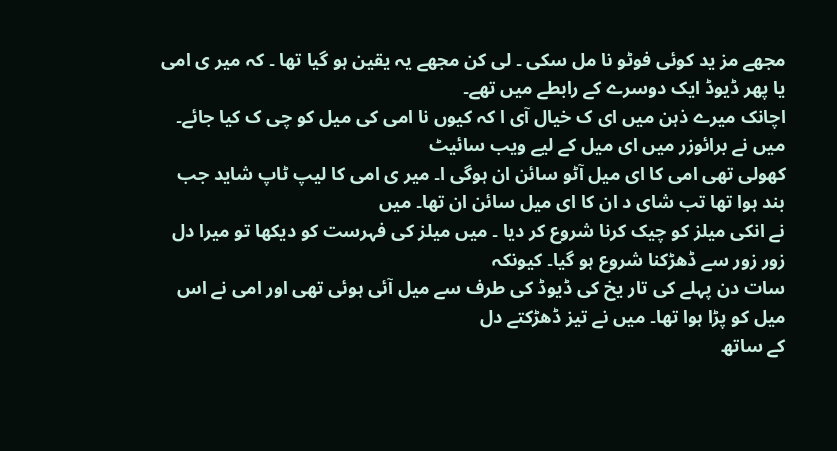مجھے مز ید کوئی فوٹو نا مل سکی ۔ لی کن مجھے یہ یقین ہو گیا تھا ۔ کہ میر ی امی یا پھر ڈیوڈ ایک دوسرے کے رابطے میں تھے۔
اچانک میرے ذہن میں ای ک خیال آی ا کہ کیوں نا امی کی میل کو چی ک کیا جائے۔ میں نے برائوزر میں ای میل کے لیے ویب سائیٹ
کھولی تھی امی کا ای میل آٹو سائن ان ہوگی ا۔ میر ی امی کا لیپ ٹاپ شاید جب بند ہوا تھا تب شای د ان کا ای میل سائن ان تھا۔ میں
نے انکی میلز کو چیک کرنا شروع کر دیا ۔ میں میلز کی فہرست کو دیکھا تو میرا دل زور زور سے ڈھڑکنا شروع ہو گیا۔ کیونکہ
سات دن پہلے کی تار یخ کی ڈیوڈ کی طرف سے میل آئی ہوئی تھی اور امی نے اس میل کو پڑا ہوا تھا۔ میں نے تیز ڈھڑکتے دل
کے ساتھ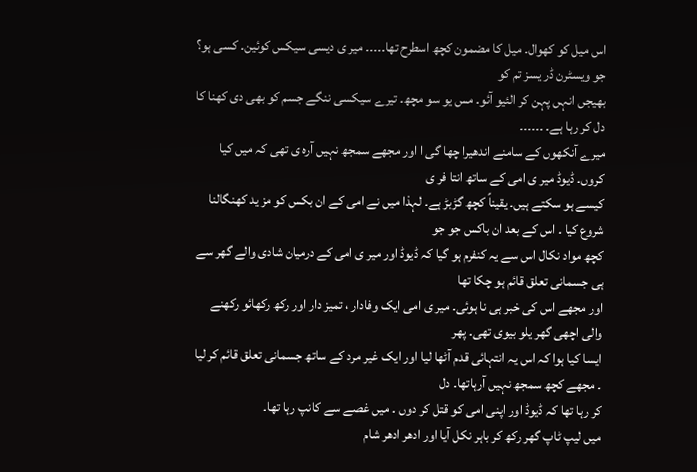اس میل کو کھوال۔ میل کا مضمون کچھ اسطرح تھا۔۔۔۔۔ میر ی دیسی سیکس کوئین۔ کسی ہو؟ جو ویسٹرن ڈر یسز تم کو
بھیجں انہں پہن کر الئیو آئو۔ مس یو سو مچھ۔ تیرے سیکسی ننگے جسم کو بھی دی کھنا کا دل کر رہا ہے۔ ۔۔۔۔۔۔
میرے آنکھوں کے سامنے اندھیرا چھا گی ا اور مجھے سمجھ نہیں آرہ ی تھی کہ میں کیا کروں۔ ڈیوڈ میر ی امی کے ساتھ انتا فر ی
کیسے ہو سکتے ہیں۔ یقیناً کچھ گڑبڑ ہے۔ لہذا میں نے امی کے ان بکس کو مز ید کھنگالنا شروع کیا ۔ اس کے بعد ان باکس جو جو
کچھ مواد نکال اس سے یہ کنفرم ہو گیا کہ ڈیوڈ اور میر ی امی کے درمیان شادی والے گھر سے ہی جسمانی تعلق قائم ہو چکا تھا
اور مجھے اس کی خبر ہی نا ہوئی۔ میر ی امی ایک وفادار ، تمیز دار اور رکھ رکھائو رکھنے والی اچھی گھر یلو بیوی تھی۔ پھر
ایسا کیا ہوا کہ اس یہ انتہائی قدم آٹھا لیا اور ایک غیر مرد کے ساتھ جسمانی تعلق قائم کر لیا ۔ مجھے کچھ سمجھ نہیں آرہاتھا۔ دل
کر رہا تھا کہ ڈیوڈ اور اپنی امی کو قتل کر دوں ۔ میں غصے سے کانپ رہا تھا۔
میں لیپ ٹاپ گھر رکھ کر باہر نکل آیا اور ادھر ادھر شام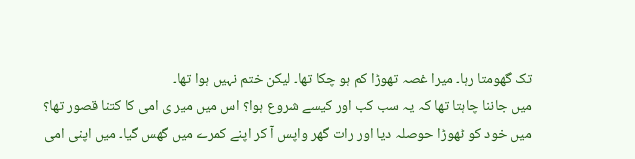تک گھومتا رہا۔ میرا غصہ تھوڑا کم ہو چکا تھا۔ لیکن ختم نہیں ہوا تھا۔
میں جاننا چاہتا تھا کہ یہ سب کب اور کیسے شروع ہوا؟ اس میں میر ی امی کا کتنا قصور تھا؟
میں خود کو ٹھوڑا حوصلہ دیا اور رات گھر واپس آ کر اپنے کمرے میں گھس گیا۔ میں اپنی امی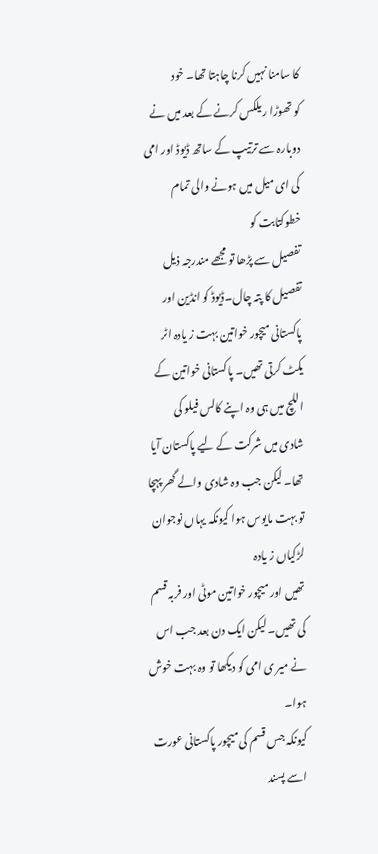کا سامنا نہیں کرنا چاہتا تھا۔ خود
کو تھوڑا ر یلکس کرنے کے بعد میں نے دوبارہ سے ترتیپ کے ساتھ ڈیوڈ اور امی کی ای میل میں ہونے والی تمام خطوکتابت کو
تفصیل سے پڑھا تو مجھے مندرجہ ذیل تفصیل کا پتہ چال۔ڈیوڈ کو انڈین اور پاکستانی میچور خواتین بہت ز یادہ اٹر یکٹ کرتی تھیں۔ پاکستانی خواتین کے اللچ میں ہی وہ اپنے کالس فیلو کی
شادی میں شرکت کے لیے پاکستان آیا تھا۔ لیکن جب وہ شادی والے گھر پہچا تو بہت مایوس ہوا کیونکہ یہاں نوجوان لڑکیاں ز یادہ
تھیں اور میچور خواتین موٹی اور فربہ قسم کی تھیں۔ لیکن ایک دن بعد جب اس نے میر ی امی کو دیکھا تو وہ بہت خوش ہوا۔
کیونکہ جس قسم کی میچور پاکستانی عورت اسے پسند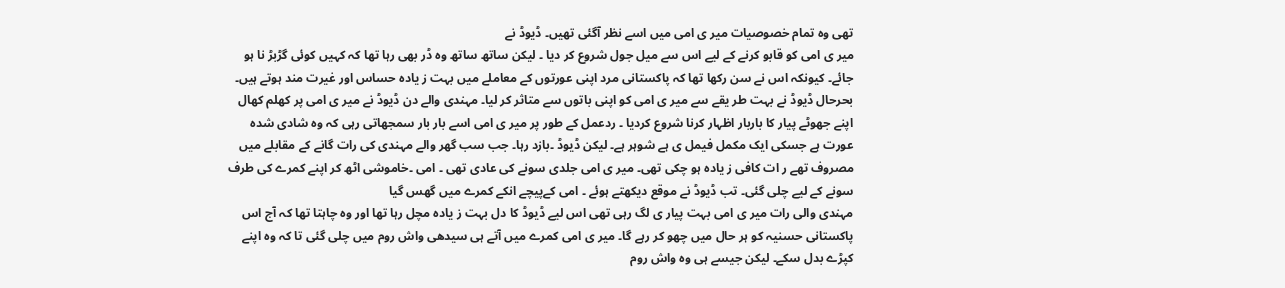تھی وہ تمام خصوصیات میر ی امی میں اسے نظر آگئی تھیں۔ ڈیوڈ نے
میر ی امی کو قابو کرنے کے لیے اس سے میل جول شروع کر دیا ۔ لیکن ساتھ ساتھ وہ ڈر بھی رہا تھا کہ کہیں کوئی گڑبڑ نا ہو
جائے۔ کیونکہ اس نے سن رکھا تھا کہ پاکستانی مرد اپنی عورتوں کے معاملے میں بہت ز یادہ حساس اور غیرت مند ہوتے ہیں۔
بحرحال ڈیوڈ نے بہت طر یقے سے میر ی امی کو اپنی باتوں سے متاثر کر لیا۔ مہندی والے دن ڈیوڈ نے میر ی امی پر کھلم کھال
اپنے جھوٹے پیار کا باربار اظہار کرنا شروع کردیا ۔ ردعمل کے طور پر میر ی امی اسے بار بار سمجھاتی رہی کہ وہ شادی شدہ
عورت ہے جسکی ایک مکمل فیمل ی ہے شوہر ہے۔ لیکن ڈیوڈ ۔بازد رہا۔ جب سب گھر والے مہندی کی رات گانے کے مقابلے میں
مصروف تھے ر ات کافی ز یادہ ہو چکی تھی۔ میر ی امی جلدی سونے کی عادی تھی ۔ امی ۔خاموشی اٹھ کر اپنے کمرے کی طرف
سونے کے لیے چلی گئی۔ تب ڈیوڈ نے موقع دیکھتے ہوئے ۔ امی کےپیچے انکے کمرے میں گھس گیا
مہندی والی رات میر ی امی بہت پیار ی لگ رہی تھی اس لیے ڈیوڈ کا دل بہت ز یادہ مچل رہا تھا اور وہ چاہتا تھا کہ آج اس
پاکستانی حسنیہ کو ہر حال میں چھو کر رہے گا۔ میر ی امی کمرے میں آتے ہی سیدھی واش روم میں چلی گئی تا کہ وہ اپنے
کپڑے بدل سکے۔ لیکن جیسے ہی وہ واش روم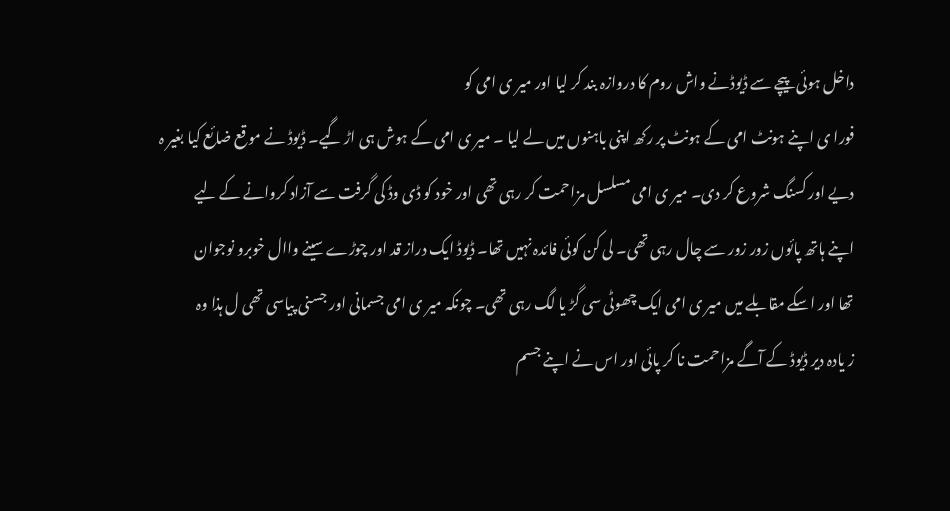داخل ہوئی پیچے سے ڈیوڈنے واش روم کا دروازہ بند کر لیا اور میر ی امی کو
فورا ی اپنے ہونٹ امی کے ہونٹ پر رکھ اپنی باہنوں میں لے لیا ۔ میر ی امی کے ہوش ہی اڑ گیے۔ ڈیوڈ نے موقع ضائع کیا بغیر ہ
دیے اور کسنگ شروع کر دی۔ میر ی امی مسلسل مزاحمت کر رہی تھی اور خود کو ڈی وڈ کی گرفت سے آزاد کروانے کے لیے
اپنے ہاتھ پائوں زور زور سے چال رہی تھی۔ لی کن کوئی فائدہ نہیں تھا۔ ڈیوڈ ایک دراز قد اور چوڑے سینے واال خوبرو نوجوان
تھا اور اسکے مقابلے میں میر ی امی ایک چھوٹی سی گڑ یا لگ رہی تھی۔ چونکہ میر ی امی جسمانی اور جسنی پیاسی تھی ل ہذا وہ
ز یادہ دیر ڈیوڈ کے آگے مزاحمت نا کر پائی اور اس نے اپنے جسم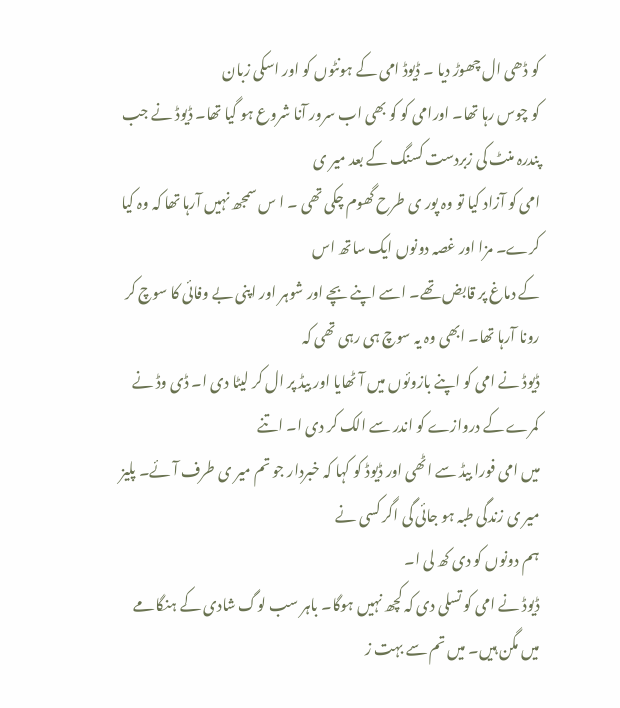کو ڈھی ال چھوڑ دیا ۔ ڈیوڈ امی کے ہونٹوں کو اور اسکی زبان
کو چوس رہا تھا۔ اورامی کو کو بھی اب سرور آنا شروع ہو گیا تھا۔ ڈیوڈ نے جب پندرہ منٹ کی زبردست کسنگ کے بعد میر ی
امی کو آزاد کیا تو وہ پور ی طرح گھوم چکی تھی ۔ ا س سمجھ نہیں آرہا تھا کہ وہ کیا کرے۔ مزا اور غصہ دونوں ایک ساتھ اس
کے دماغ پر قابض تھے۔ اسے اپنے بچے اور شوہر اور اپنی بے وفائی کا سوچ کر رونا آرہا تھا۔ ابھی وہ یہ سوچ ہی رہی تھی کہ
ڈیوڈ نے امی کو اپنے بازوئوں میں آٹھایا اور بیڈ پر ال کر لیٹا دی ا۔ ڈی وڈ نے کمرے کے دروازے کو اندر سے الک کر دی ا۔ اتنے
میں امی فورا بیڈ سے اٹھی اور ڈیوڈ کو کہا کہ خبردار جو تم میر ی طرف آئے۔ پلیز میر ی زندگی طبہ ہو جائی گی اگر کسی نے
ہم دونوں کو دی کھ لی ا۔
ڈیوڈ نے امی کو تسلی دی کہ کچھ نہیں ہوگا۔ باہر سب لوگ شادی کے ہنگامے میں مگن ہیں۔ میں تم سے بہت ز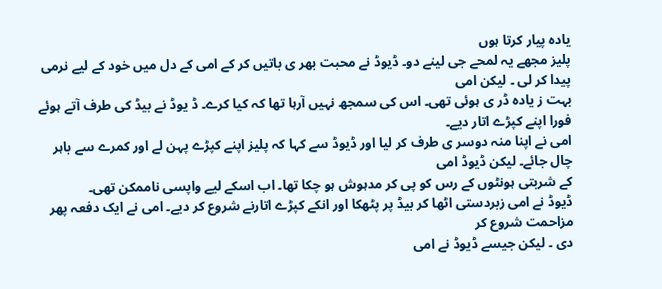یادہ پیار کرتا ہوں
پلیز مجھے یہ لمحے جی لینے دو۔ ڈیوڈ نے محبت بھر ی باتیں کر کے امی کے دل میں خود کے لیے نرمی پیدا کر لی ۔ لیکن امی
بہت ز یادہ ڈر ی ہوئی تھی۔ اس کی سمجھ نہیں آرہا تھا کہ کیا کرے۔ ڈ یوڈ نے بیڈ کی طرف آتے ہوئے فورا اپنے کپڑے اتار دیے۔
امی نے اپنا منہ دوسر ی طرف کر لیا اور ڈیوڈ سے کہا کہ پلیز اپنے کپڑے پہن لے اور کمرے سے باہر چال جائے۔ لیکن ڈیوڈ امی
کے شربتی ہونٹوں کے رس کو پی کر مدہوش ہو چکا تھا۔ اب اسکے لیے واپسی ناممکن تھی۔
ڈیوڈ نے امی زبردستی اٹھا کر بیڈ پر پٹھکا اور انکے کپڑے اتارنے شروع کر دیے۔ امی نے ایک دفعہ پھر مزاحمت شروع کر
دی ۔ لیکن جیسے ڈیوڈ نے امی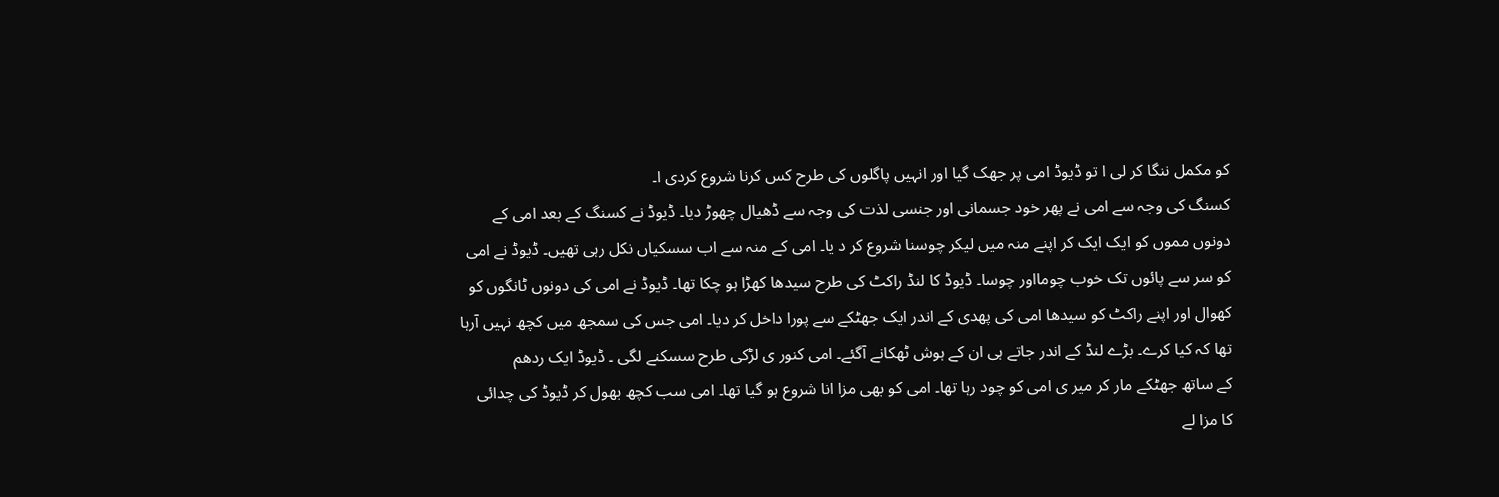کو مکمل ننگا کر لی ا تو ڈیوڈ امی پر جھک گیا اور انہیں پاگلوں کی طرح کس کرنا شروع کردی ا۔
کسنگ کی وجہ سے امی نے پھر خود جسمانی اور جنسی لذت کی وجہ سے ڈھیال چھوڑ دیا۔ ڈیوڈ نے کسنگ کے بعد امی کے
دونوں مموں کو ایک ایک کر اپنے منہ میں لیکر چوسنا شروع کر د یا۔ امی کے منہ سے اب سسکیاں نکل رہی تھیں۔ ڈیوڈ نے امی
کو سر سے پائوں تک خوب چومااور چوسا۔ ڈیوڈ کا لنڈ راکٹ کی طرح سیدھا کھڑا ہو چکا تھا۔ ڈیوڈ نے امی کی دونوں ٹانگوں کو
کھوال اور اپنے راکٹ کو سیدھا امی کی پھدی کے اندر ایک جھٹکے سے پورا داخل کر دیا۔ امی جس کی سمجھ میں کچھ نہیں آرہا
تھا کہ کیا کرے۔ بڑے لنڈ کے اندر جاتے ہی ان کے ہوش ٹھکانے آگئے۔ امی کنور ی لڑکی طرح سسکنے لگی ۔ ڈیوڈ ایک ردھم
کے ساتھ جھٹکے مار کر میر ی امی کو چود رہا تھا۔ امی کو بھی مزا انا شروع ہو گیا تھا۔ امی سب کچھ بھول کر ڈیوڈ کی چدائی
کا مزا لے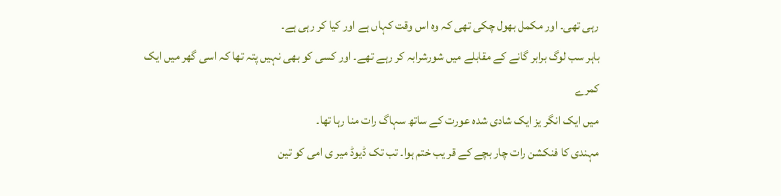رہی تھی۔ اور مکمل بھول چکی تھی کہ وہ اس وقت کہاں ہے اور کیا کر رہی ہے۔
باہر سب لوگ برابر گانے کے مقابلے میں شورشرابہ کر رہے تھے۔ اور کسی کو بھی نہیں پتہ تھا کہ اسی گھر میں ایک کمرے
میں ایک انگر یز ایک شادی شدہ عورت کے ساتھ سہاگ رات منا رہا تھا۔
مہندی کا فنکشن رات چار بچے کے قر یب ختم ہوا۔ تب تک ڈیوڈ میر ی امی کو تین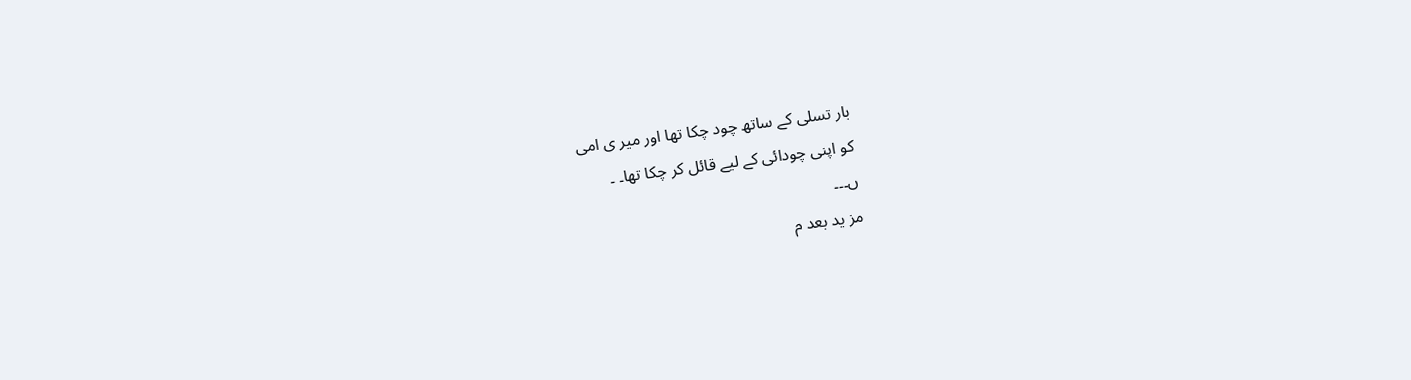بار تسلی کے ساتھ چود چکا تھا اور میر ی امی
کو اپنی چودائی کے لیے قائل کر چکا تھا۔ ۔
ں۔۔۔
مز ید بعد م